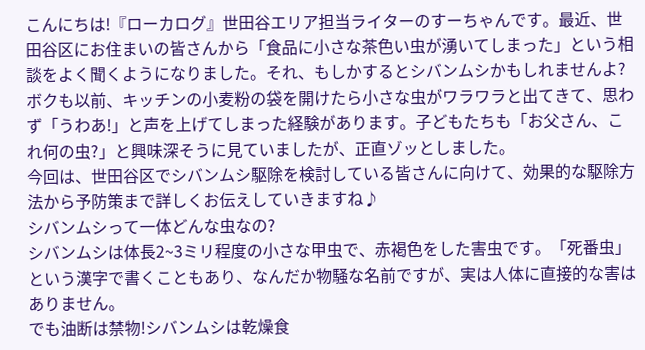こんにちは!『ローカログ』世田谷エリア担当ライターのすーちゃんです。最近、世田谷区にお住まいの皆さんから「食品に小さな茶色い虫が湧いてしまった」という相談をよく聞くようになりました。それ、もしかするとシバンムシかもしれませんよ?
ボクも以前、キッチンの小麦粉の袋を開けたら小さな虫がワラワラと出てきて、思わず「うわあ!」と声を上げてしまった経験があります。子どもたちも「お父さん、これ何の虫?」と興味深そうに見ていましたが、正直ゾッとしました。
今回は、世田谷区でシバンムシ駆除を検討している皆さんに向けて、効果的な駆除方法から予防策まで詳しくお伝えしていきますね♪
シバンムシって一体どんな虫なの?
シバンムシは体長2~3ミリ程度の小さな甲虫で、赤褐色をした害虫です。「死番虫」という漢字で書くこともあり、なんだか物騒な名前ですが、実は人体に直接的な害はありません。
でも油断は禁物!シバンムシは乾燥食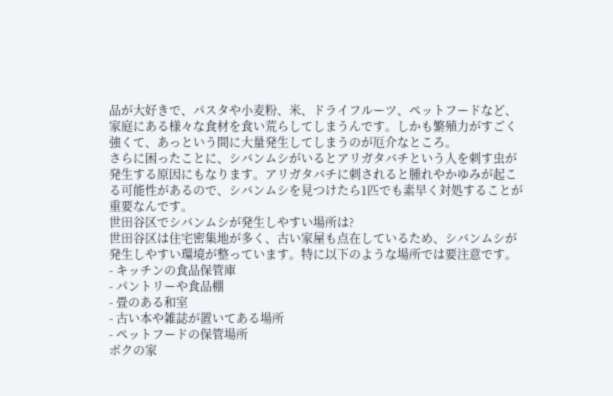品が大好きで、パスタや小麦粉、米、ドライフルーツ、ペットフードなど、家庭にある様々な食材を食い荒らしてしまうんです。しかも繁殖力がすごく強くて、あっという間に大量発生してしまうのが厄介なところ。
さらに困ったことに、シバンムシがいるとアリガタバチという人を刺す虫が発生する原因にもなります。アリガタバチに刺されると腫れやかゆみが起こる可能性があるので、シバンムシを見つけたら1匹でも素早く対処することが重要なんです。
世田谷区でシバンムシが発生しやすい場所は?
世田谷区は住宅密集地が多く、古い家屋も点在しているため、シバンムシが発生しやすい環境が整っています。特に以下のような場所では要注意です。
- キッチンの食品保管庫
- パントリーや食品棚
- 畳のある和室
- 古い本や雑誌が置いてある場所
- ペットフードの保管場所
ボクの家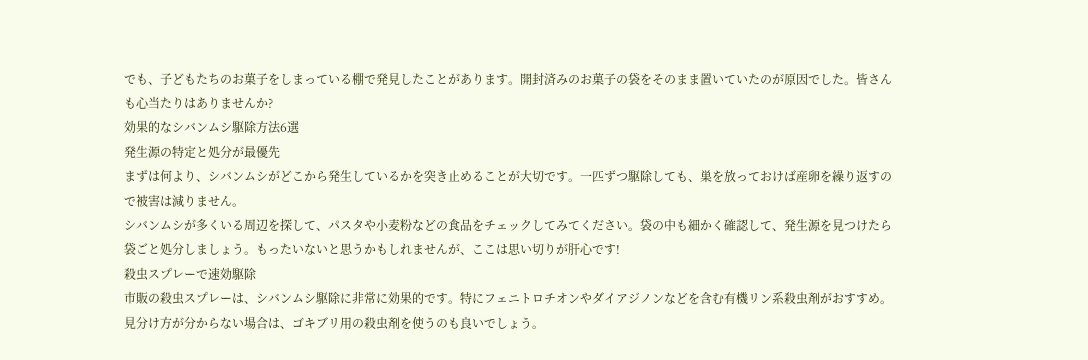でも、子どもたちのお菓子をしまっている棚で発見したことがあります。開封済みのお菓子の袋をそのまま置いていたのが原因でした。皆さんも心当たりはありませんか?
効果的なシバンムシ駆除方法6選
発生源の特定と処分が最優先
まずは何より、シバンムシがどこから発生しているかを突き止めることが大切です。一匹ずつ駆除しても、巣を放っておけば産卵を繰り返すので被害は減りません。
シバンムシが多くいる周辺を探して、パスタや小麦粉などの食品をチェックしてみてください。袋の中も細かく確認して、発生源を見つけたら袋ごと処分しましょう。もったいないと思うかもしれませんが、ここは思い切りが肝心です!
殺虫スプレーで速効駆除
市販の殺虫スプレーは、シバンムシ駆除に非常に効果的です。特にフェニトロチオンやダイアジノンなどを含む有機リン系殺虫剤がおすすめ。見分け方が分からない場合は、ゴキブリ用の殺虫剤を使うのも良いでしょう。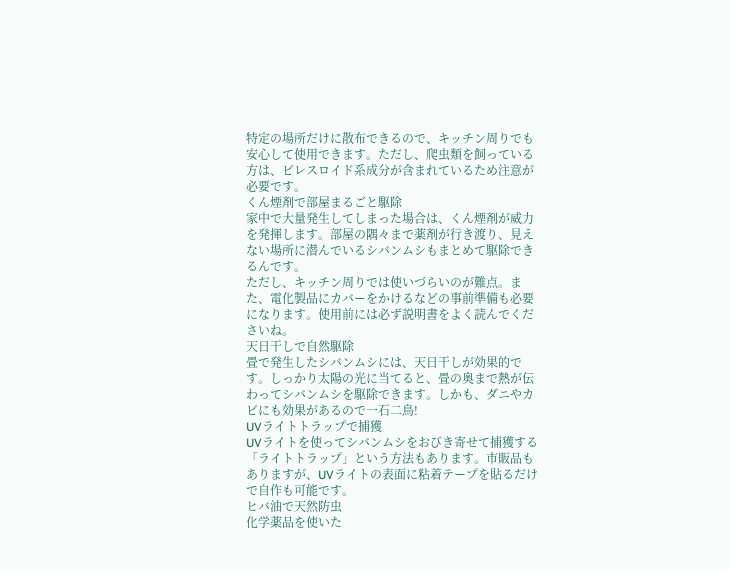特定の場所だけに散布できるので、キッチン周りでも安心して使用できます。ただし、爬虫類を飼っている方は、ピレスロイド系成分が含まれているため注意が必要です。
くん煙剤で部屋まるごと駆除
家中で大量発生してしまった場合は、くん煙剤が威力を発揮します。部屋の隅々まで薬剤が行き渡り、見えない場所に潜んでいるシバンムシもまとめて駆除できるんです。
ただし、キッチン周りでは使いづらいのが難点。また、電化製品にカバーをかけるなどの事前準備も必要になります。使用前には必ず説明書をよく読んでくださいね。
天日干しで自然駆除
畳で発生したシバンムシには、天日干しが効果的です。しっかり太陽の光に当てると、畳の奥まで熱が伝わってシバンムシを駆除できます。しかも、ダニやカビにも効果があるので一石二鳥!
UVライトトラップで捕獲
UVライトを使ってシバンムシをおびき寄せて捕獲する「ライトトラップ」という方法もあります。市販品もありますが、UVライトの表面に粘着テープを貼るだけで自作も可能です。
ヒバ油で天然防虫
化学薬品を使いた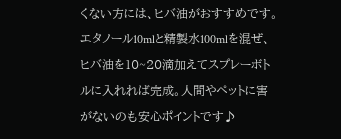くない方には、ヒバ油がおすすめです。エタノール10mlと精製水100mlを混ぜ、ヒバ油を10~20滴加えてスプレーボトルに入れれば完成。人間やペットに害がないのも安心ポイントです♪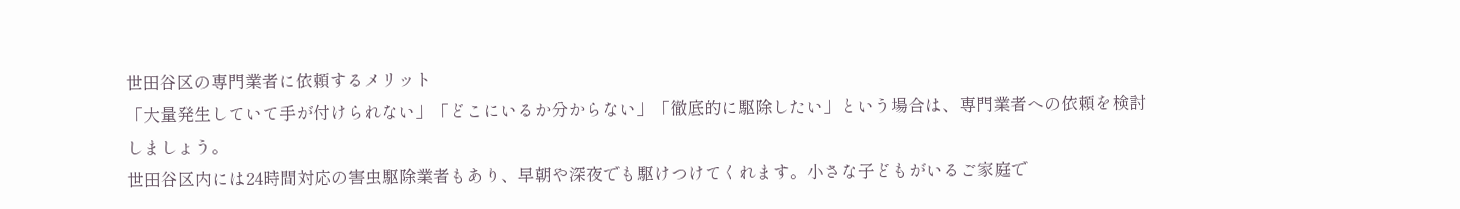世田谷区の専門業者に依頼するメリット
「大量発生していて手が付けられない」「どこにいるか分からない」「徹底的に駆除したい」という場合は、専門業者への依頼を検討しましょう。
世田谷区内には24時間対応の害虫駆除業者もあり、早朝や深夜でも駆けつけてくれます。小さな子どもがいるご家庭で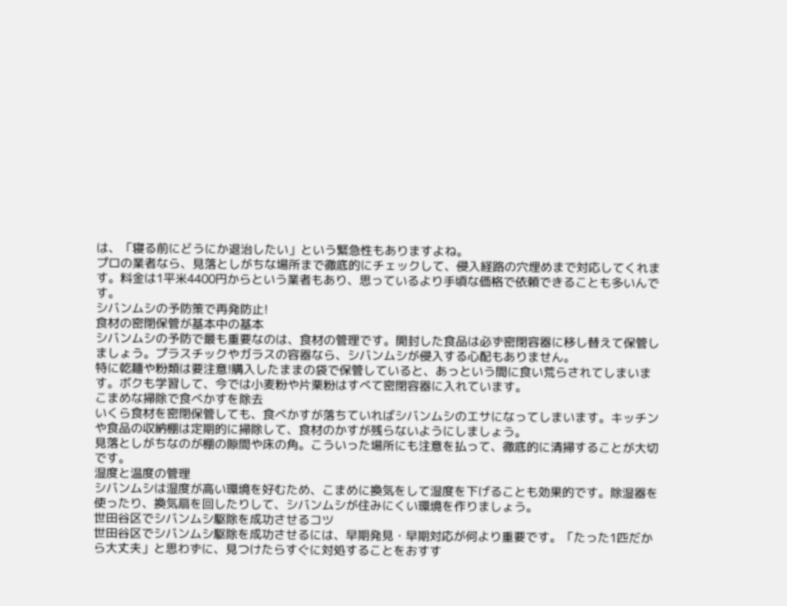は、「寝る前にどうにか退治したい」という緊急性もありますよね。
プロの業者なら、見落としがちな場所まで徹底的にチェックして、侵入経路の穴埋めまで対応してくれます。料金は1平米4400円からという業者もあり、思っているより手頃な価格で依頼できることも多いんです。
シバンムシの予防策で再発防止!
食材の密閉保管が基本中の基本
シバンムシの予防で最も重要なのは、食材の管理です。開封した食品は必ず密閉容器に移し替えて保管しましょう。プラスチックやガラスの容器なら、シバンムシが侵入する心配もありません。
特に乾麺や粉類は要注意!購入したままの袋で保管していると、あっという間に食い荒らされてしまいます。ボクも学習して、今では小麦粉や片栗粉はすべて密閉容器に入れています。
こまめな掃除で食べかすを除去
いくら食材を密閉保管しても、食べかすが落ちていればシバンムシのエサになってしまいます。キッチンや食品の収納棚は定期的に掃除して、食材のかすが残らないようにしましょう。
見落としがちなのが棚の隙間や床の角。こういった場所にも注意を払って、徹底的に清掃することが大切です。
湿度と温度の管理
シバンムシは湿度が高い環境を好むため、こまめに換気をして湿度を下げることも効果的です。除湿器を使ったり、換気扇を回したりして、シバンムシが住みにくい環境を作りましょう。
世田谷区でシバンムシ駆除を成功させるコツ
世田谷区でシバンムシ駆除を成功させるには、早期発見・早期対応が何より重要です。「たった1匹だから大丈夫」と思わずに、見つけたらすぐに対処することをおすす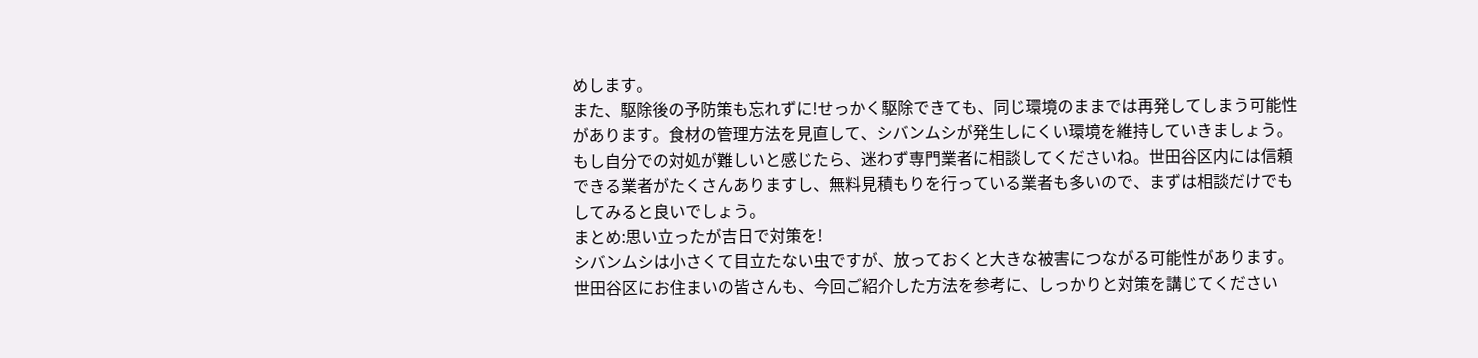めします。
また、駆除後の予防策も忘れずに!せっかく駆除できても、同じ環境のままでは再発してしまう可能性があります。食材の管理方法を見直して、シバンムシが発生しにくい環境を維持していきましょう。
もし自分での対処が難しいと感じたら、迷わず専門業者に相談してくださいね。世田谷区内には信頼できる業者がたくさんありますし、無料見積もりを行っている業者も多いので、まずは相談だけでもしてみると良いでしょう。
まとめ:思い立ったが吉日で対策を!
シバンムシは小さくて目立たない虫ですが、放っておくと大きな被害につながる可能性があります。世田谷区にお住まいの皆さんも、今回ご紹介した方法を参考に、しっかりと対策を講じてください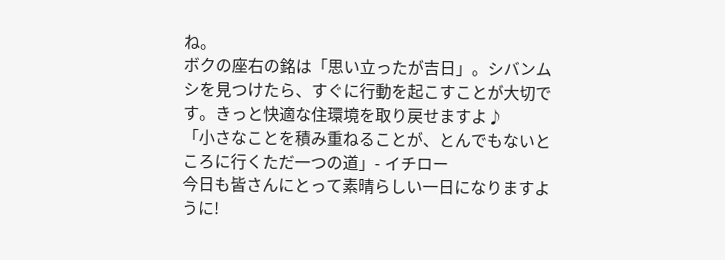ね。
ボクの座右の銘は「思い立ったが吉日」。シバンムシを見つけたら、すぐに行動を起こすことが大切です。きっと快適な住環境を取り戻せますよ♪
「小さなことを積み重ねることが、とんでもないところに行くただ一つの道」- イチロー
今日も皆さんにとって素晴らしい一日になりますように!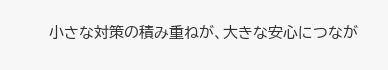小さな対策の積み重ねが、大きな安心につなが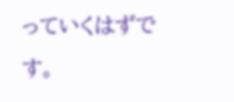っていくはずです。